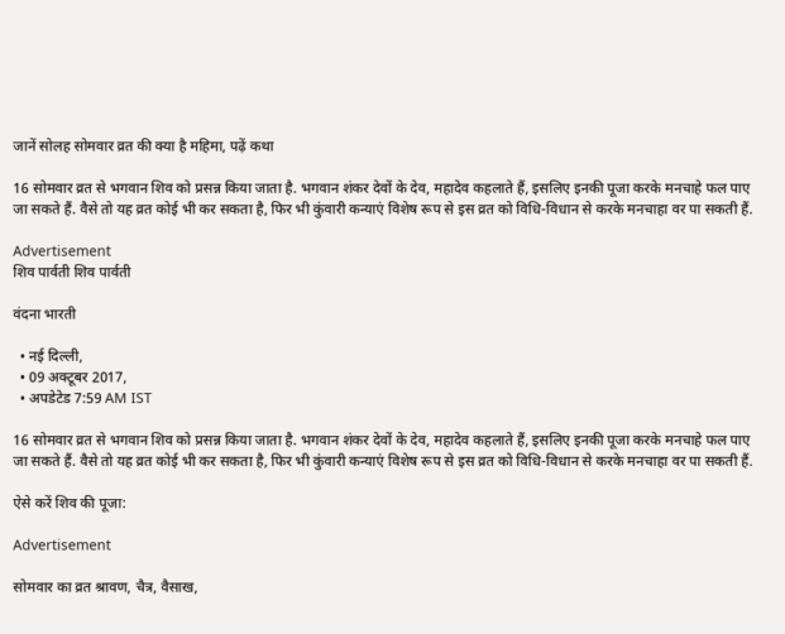जानें सोलह सोमवार व्रत की क्या है महिमा, पढ़ें कथा

16 सोमवार व्रत से भगवान शिव को प्रसन्न किया जाता है. भगवान शंकर देवों के देव, महादेव कहलाते हैं, इसलिए इनकी पूजा करके मनचाहे फल पाए जा सकते हैं. वैसे तो यह व्रत कोई भी कर सकता है, फिर भी कुंवारी कन्याएं विशेष रूप से इस व्रत को विधि-विधान से करके मनचाहा वर पा सकती हैं.

Advertisement
श‍िव पार्वती श‍िव पार्वती

वंदना भारती

  • नई दिल्ली,
  • 09 अक्टूबर 2017,
  • अपडेटेड 7:59 AM IST

16 सोमवार व्रत से भगवान शिव को प्रसन्न किया जाता है. भगवान शंकर देवों के देव, महादेव कहलाते हैं, इसलिए इनकी पूजा करके मनचाहे फल पाए जा सकते हैं. वैसे तो यह व्रत कोई भी कर सकता है, फिर भी कुंवारी कन्याएं विशेष रूप से इस व्रत को विधि-विधान से करके मनचाहा वर पा सकती हैं.

ऐसे करें शि‍व की पूजा:

Advertisement

सोमवार का व्रत श्रावण, चैत्र, वैसाख,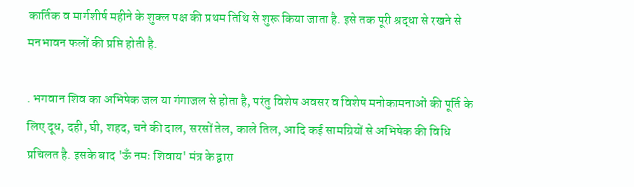कार्तिक व मार्गशीर्ष महीने के शुक्ल पक्ष की प्रथम तिथि से शुरू किया जाता है. इसे तक पूरी श्रद्धा से रखने से मनभावन फलों की प्रप्ति होती है.

. भगवान शिव का अभिषेक जल या गंगाजल से होता है, परंतु विशेष अवसर व विशेष मनोकामनाओं की पूर्ति के लिए दूध, दही, घी, शहद, चने की दाल, सरसों तेल, काले तिल, आदि कई सामग्रियों से अभिषेक की विधि प्रचिलत है. इसके बाद 'ऊँ नमः शिवाय' मंत्र के द्वारा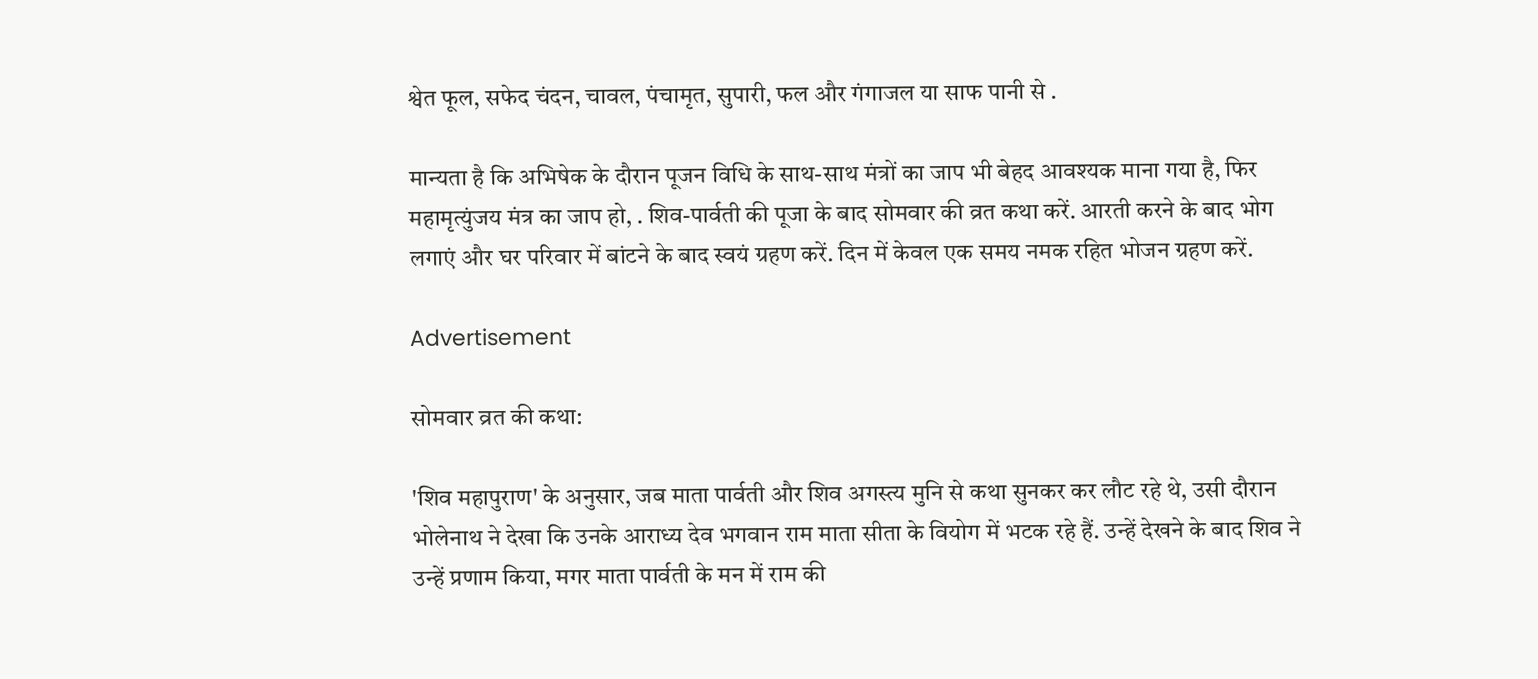श्वेत फूल, सफेद चंदन, चावल, पंचामृत, सुपारी, फल और गंगाजल या साफ पानी से .

मान्यता है कि अभिषेक के दौरान पूजन विधि के साथ-साथ मंत्रों का जाप भी बेहद आवश्यक माना गया है, फिर महामृत्युंजय मंत्र का जाप हो, . शिव-पार्वती की पूजा के बाद सोमवार की व्रत कथा करें. आरती करने के बाद भोग लगाएं और घर परिवार में बांटने के बाद स्वयं ग्रहण करें. दिन में केवल एक समय नमक रहित भोजन ग्रहण करें.

Advertisement

सोमवार व्रत की कथा:

'शिव महापुराण' के अनुसार, जब माता पार्वती और शिव अगस्त्य मुनि से कथा सुनकर कर लौट रहे थे, उसी दौरान भोलेनाथ ने देखा कि उनके आराध्य देव भगवान राम माता सीता के वियोग में भटक रहे हैं. उन्हें देखने के बाद शिव ने उन्हें प्रणाम किया, मगर माता पार्वती के मन में राम की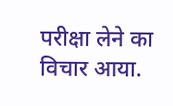परीक्षा लेने का विचार आया.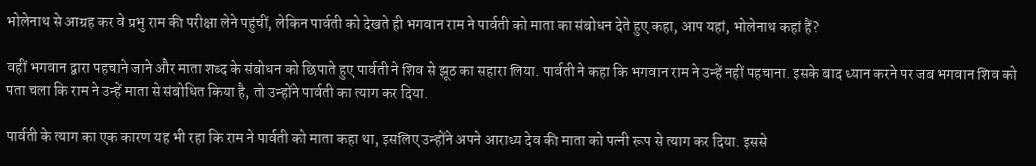भोलेनाथ से आग्रह कर वे प्रभु राम की परीक्षा लेने पहुंचीं, लेकिन पार्वती को देखते ही भगवान राम ने पार्वती को माता का संबोधन देते हुए कहा, आप यहां, भोलेनाथ कहां हैं?

वहीं भगवान द्वारा पहचाने जाने और माता शब्द के संबोधन को छिपाते हुए पार्वती ने शिव से झूठ का सहारा लिया. पार्वती ने कहा कि भगवान राम ने उन्हें नहीं पहचाना. इसके बाद ध्यान करने पर जब भगवान शिव को पता चला कि राम ने उन्हें माता से संबोधित किया है, तो उन्होंने पार्वती का त्याग कर दिया.

पार्वती के त्याग का एक कारण यह भी रहा कि राम ने पार्वती को माता कहा था, इसलिए उन्होंने अपने आराध्य देव की माता को पत्नी रूप से त्याग कर दिया. इससे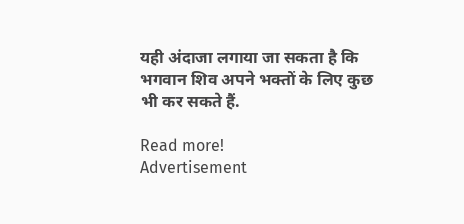यही अंदाजा लगाया जा सकता है कि भगवान शिव अपने भक्तों के लिए कुछ भी कर सकते हैं.

Read more!
Advertisement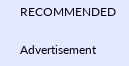RECOMMENDED

Advertisement